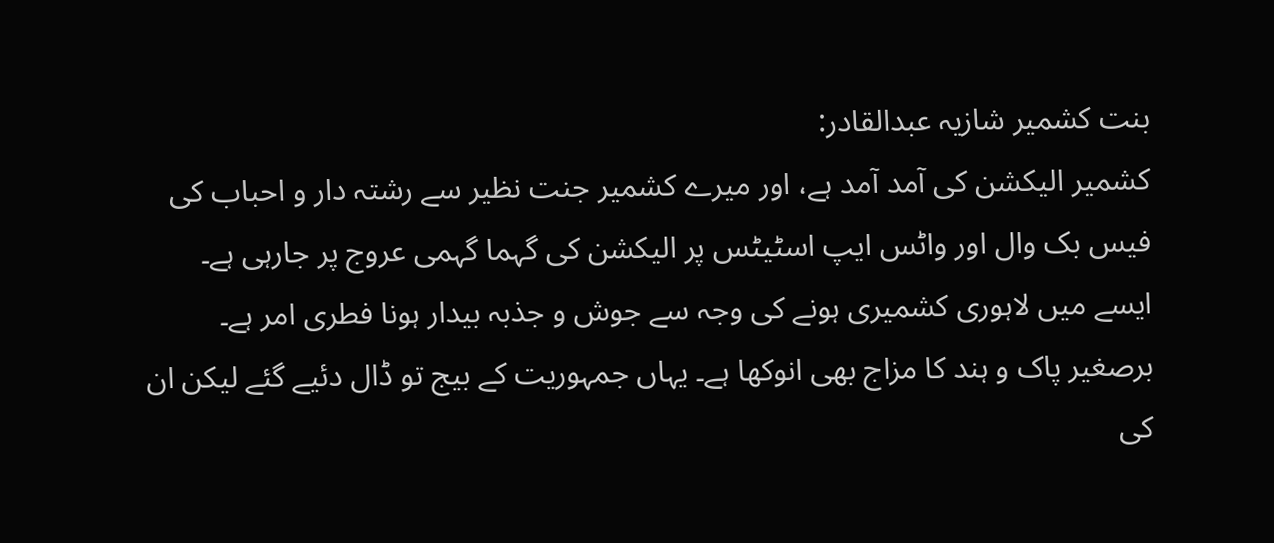بنت کشمیر شازیہ عبدالقادر:
کشمیر الیکشن کی آمد آمد ہے، اور میرے کشمیر جنت نظیر سے رشتہ دار و احباب کی فیس بک وال اور واٹس ایپ اسٹیٹس پر الیکشن کی گہما گہمی عروج پر جارہی ہے۔ ایسے میں لاہوری کشمیری ہونے کی وجہ سے جوش و جذبہ بیدار ہونا فطری امر ہے۔ برصغیر پاک و ہند کا مزاج بھی انوکھا ہے۔ یہاں جمہوریت کے بیج تو ڈال دئیے گئے لیکن ان کی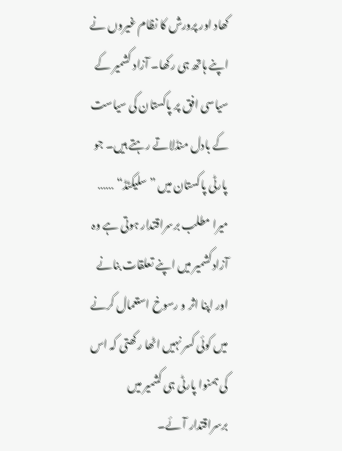کھاد اور پرورش کا نظام غیروں نے اپنے ہاتھ ہی رکھا۔ آزاد کشمیر کے سیاسی افق پر پاکستان کی سیاست کے بادل منڈلاتے رہتے ہیں۔ جو پارٹی پاکستان میں ”سلیکٹڈ“ …… میرا مطلب برسراقتدار ہوتی ہے وہ آزادکشمیر میں اپنے تعلقات بنانے اور اپنا اثر و رسوخ استعمال کرنے میں کوئی کسر نہیں اٹھا رکھتی کہ اس کی ہمنوا پارٹی ہی کشمیر میں برسراقتدار آئے۔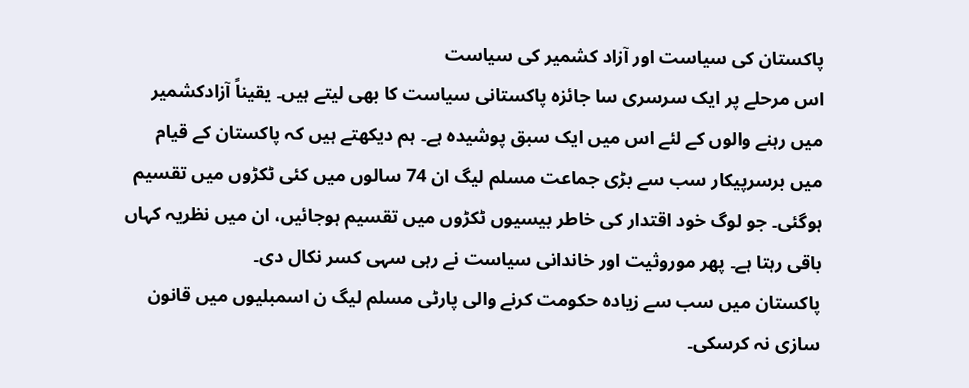پاکستان کی سیاست اور آزاد کشمیر کی سیاست
اس مرحلے پر ایک سرسری سا جائزہ پاکستانی سیاست کا بھی لیتے ہیں۔ یقیناً آزادکشمیر میں رہنے والوں کے لئے اس میں ایک سبق پوشیدہ ہے۔ ہم دیکھتے ہیں کہ پاکستان کے قیام میں برسرپیکار سب سے بڑی جماعت مسلم لیگ ان 74 سالوں میں کئی ٹکڑوں میں تقسیم ہوگئی۔ جو لوگ خود اقتدار کی خاطر بیسیوں ٹکڑوں میں تقسیم ہوجائیں، ان میں نظریہ کہاں باقی رہتا ہے۔ پھر موروثیت اور خاندانی سیاست نے رہی سہی کسر نکال دی۔
پاکستان میں سب سے زیادہ حکومت کرنے والی پارٹی مسلم لیگ ن اسمبلیوں میں قانون سازی نہ کرسکی۔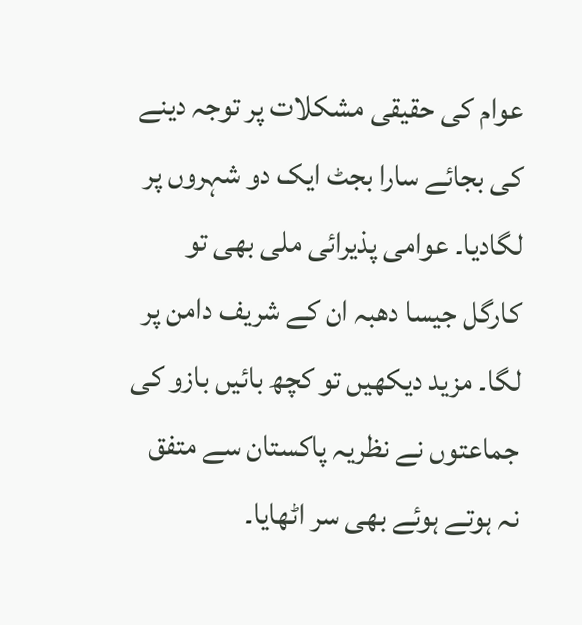عوام کی حقیقی مشکلات پر توجہ دینے کی بجائے سارا بجٹ ایک دو شہروں پر لگادیا۔ عوامی پذیرائی ملی بھی تو کارگل جیسا دھبہ ان کے شریف دامن پر لگا۔ مزید دیکھیں تو کچھ بائیں بازو کی جماعتوں نے نظریہ پاکستان سے متفق نہ ہوتے ہوئے بھی سر اٹھایا۔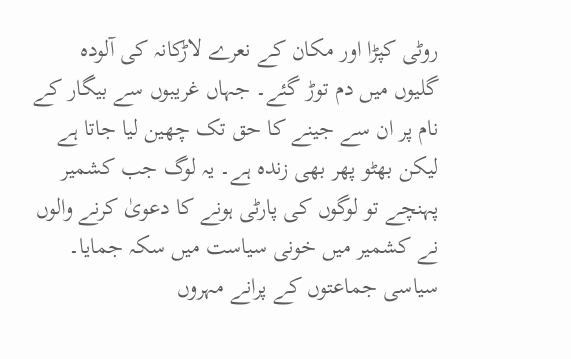روٹی کپڑا اور مکان کے نعرے لاڑکانہ کی آلودہ گلیوں میں دم توڑ گئے۔ جہاں غریبوں سے بیگار کے نام پر ان سے جینے کا حق تک چھین لیا جاتا ہے لیکن بھٹو پھر بھی زندہ ہے۔ یہ لوگ جب کشمیر پہنچے تو لوگوں کی پارٹی ہونے کا دعویٰ کرنے والوں نے کشمیر میں خونی سیاست میں سکہ جمایا۔
سیاسی جماعتوں کے پرانے مہروں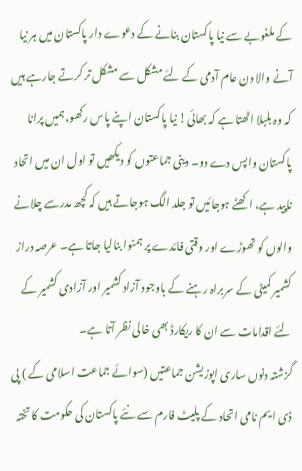کے ملغوبے سے نیا پاکستان بنانے کے دعوے دار پاکستان میں ہر نیا آنے والا دن عام آدمی کے لئے مشکل سے مشکل تر کرتے جارہے ہیں کہ وہ بلبلا اٹھتا ہے کہ بھائی! نیا پاکستان اپنے پاس رکھو،ہمیں پرانا پاکستان واپس دے دو۔ دینی جماعتوں کو دیکھیں تو اول ان میں اتحاد ناپید ہے، اکھٹے ہوجائیں تو جلد الگ ہوجاتے ہیں کہ کچھ مدرسے چلانے والوں کو تھوڑے اور وقتی فائدے پر ہمنوا بنالیا جاتا ہے۔ عرصہ دراز کشمیر کمیٹی کے سربراہ رہنے کے باوجود آزاد کشمیر اور آزادی کشمیر کے لئے اقدامات سے ان کا ریکارڈ بھی خالی نظر آتا ہے۔
گزشتہ دنوں ساری اپوزیشن جماعتیں (سوائے جماعت اسلامی کے ) پی ڈی ایم نامی اتحاد کے پلیٹ فارم سے نئے پاکستان کی حکومت کا تختہ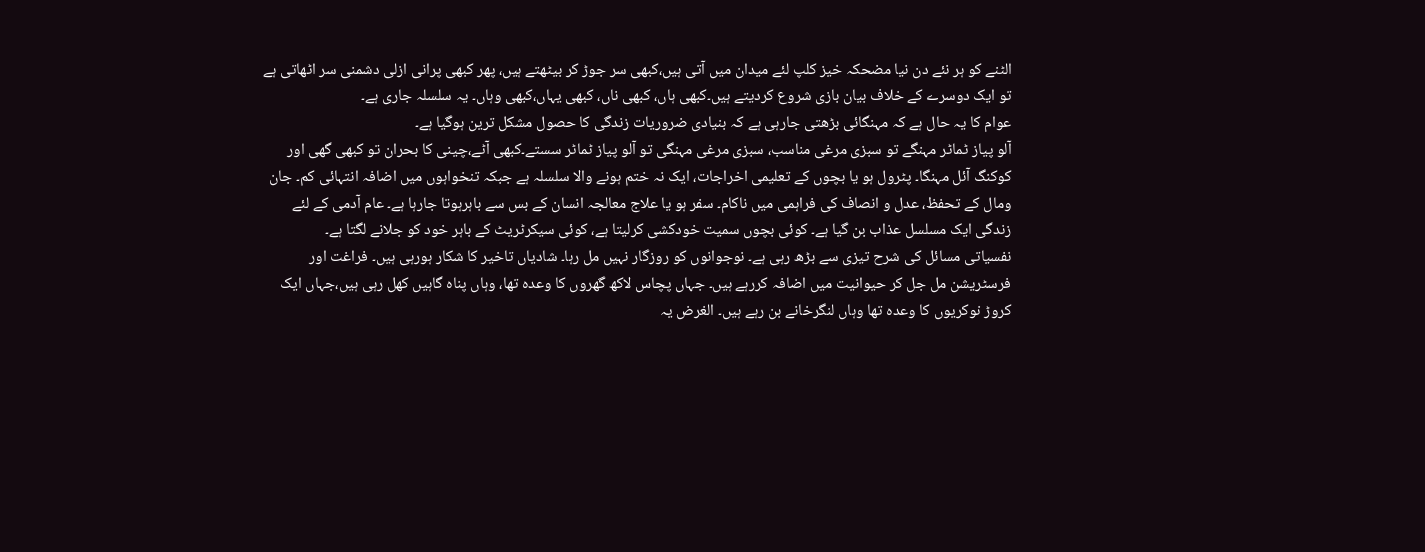الٹنے کو ہر نئے دن نیا مضحکہ خیز کلپ لئے میدان میں آتی ہیں،کبھی سر جوڑ کر بیٹھتے ہیں، پھر کبھی پرانی ازلی دشمنی سر اٹھاتی ہے تو ایک دوسرے کے خلاف بیان بازی شروع کردیتے ہیں۔کبھی ہاں، کبھی ناں، کبھی یہاں،کبھی وہاں۔ یہ سلسلہ جاری ہے۔
عوام کا یہ حال ہے کہ مہنگائی بڑھتی جارہی ہے کہ بنیادی ضروریات زندگی کا حصول مشکل ترین ہوگیا ہے۔
آلو پیاز ٹماٹر مہنگے تو سبزی مرغی مناسب، سبزی مرغی مہنگی تو آلو پیاز ٹماٹر سستے۔کبھی آٹے،چینی کا بحران تو کبھی گھی اور کوکنگ آئل مہنگا۔ پٹرول ہو یا بچوں کے تعلیمی اخراجات، ایک نہ ختم ہونے والا سلسلہ ہے جبکہ تنخواہوں میں اضافہ انتہائی کم۔ جان ومال کے تحفظ، عدل و انصاف کی فراہمی میں ناکام۔ سفر ہو یا علاج معالجہ انسان کے بس سے باہرہوتا جارہا ہے۔ عام آدمی کے لئے زندگی ایک مسلسل عذاب بن گیا ہے۔ کوئی بچوں سمیت خودکشی کرلیتا ہے، کوئی سیکرٹریٹ کے باہر خود کو جلانے لگتا ہے۔
نفسیاتی مسائل کی شرح تیزی سے بڑھ رہی ہے۔ نوجوانوں کو روزگار نہیں مل رہا۔ شادیاں تاخیر کا شکار ہورہی ہیں۔ فراغت اور فرسٹریشن مل جل کر حیوانیت میں اضافہ کررہے ہیں۔ جہاں پچاس لاکھ گھروں کا وعدہ تھا، وہاں پناہ گاہیں کھل رہی ہیں،جہاں ایک کروڑ نوکریوں کا وعدہ تھا وہاں لنگرخانے بن رہے ہیں۔ الغرض یہ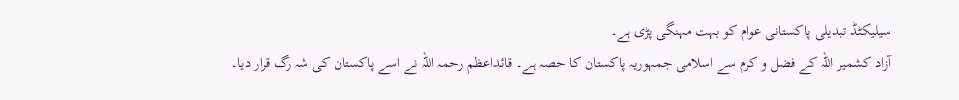سیلیکٹڈ تبدیلی پاکستانی عوام کو بہت مہنگی پڑی ہے۔
آزاد کشمیر اللہ کے فضل و کرم سے اسلامی جمہوریہ پاکستان کا حصہ ہے۔ قائداعظم رحمہ اللہ نے اسے پاکستان کی شہ رگ قرار دیا۔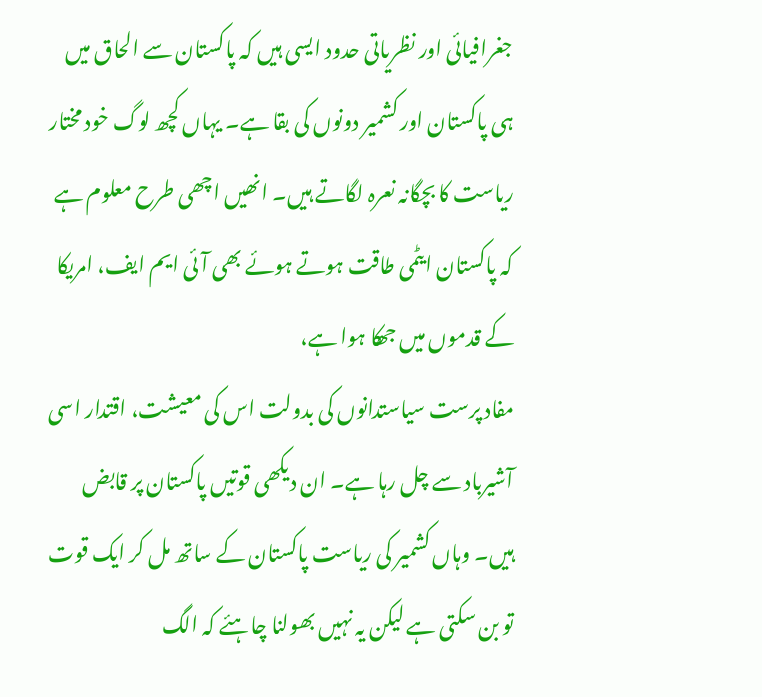جغرافیائی اور نظریاتی حدود ایسی ہیں کہ پاکستان سے الحاق میں ہی پاکستان اور کشمیر دونوں کی بقا ہے۔ یہاں کچھ لوگ خود مختار ریاست کا بچگانہ نعرہ لگاتے ہیں۔ انھیں اچھی طرح معلوم ہے کہ پاکستان ایٹمی طاقت ہوتے ہوئے بھی آئی ایم ایف، امریکا کے قدموں میں جھکا ہوا ہے،
مفاد پرست سیاستدانوں کی بدولت اس کی معیشت، اقتدار اسی آشیرباد سے چل رہا ہے۔ ان دیکھی قوتیں پاکستان پر قابض ہیں۔ وہاں کشمیر کی ریاست پاکستان کے ساتھ مل کر ایک قوت تو بن سکتی ہے لیکن یہ نہیں بھولنا چاہئے کہ الگ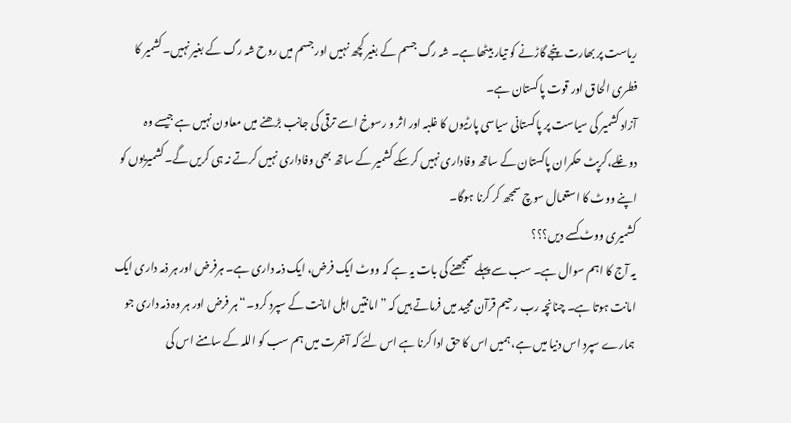ریاست پر بھارت پنجے گاڑنے کو تیار بیٹھا ہے۔ شہ رگ جسم کے بغیر کچھ نہیں اور جسم میں روح شہ رگ کے بغیر نہیں۔کشمیر کا فطری الحاق اور قوت پاکستان ہے۔
آزاد کشمیر کی سیاست پر پاکستانی سیاسی پارٹیوں کا غلبہ اور اثر و رسوخ اسے ترقی کی جانب بڑھنے میں معاون نہیں ہے جیسے وہ دوغلے،کرپٹ حکمران پاکستان کے ساتھ وفاداری نہیں کرسکے کشمیر کے ساتھ بھی وفاداری نہیں کرتے نہ ہی کریں گے۔کشمیریوں کو اپنے ووٹ کا استعمال سوچ سمجھ کر کرنا ہوگا۔
کشمیری ووٹ کسے دیں؟؟؟
یہ آج کا اہم سوال ہے۔ سب سے پہلے سمجھنے کی بات یہ ہے کہ ووٹ ایک فرض، ایک ذمہ داری ہے۔ ہرفرض اور ہر ذمہ داری ایک امانت ہوتا ہے۔ چنانچہ رب رحیم قرآن مجید میں فرماتے ہیں کہ ” امانتیں اہل امانت کے سپرد کرو۔“ ہر فرض اور ہر وہ ذمہ داری جو ہمارے سپرد اس دنیا میں ہے، ہمیں اس کا حق ادا کرنا ہے اس لئے کہ آخرت میں ہم سب کو اللہ کے سامنے اس کی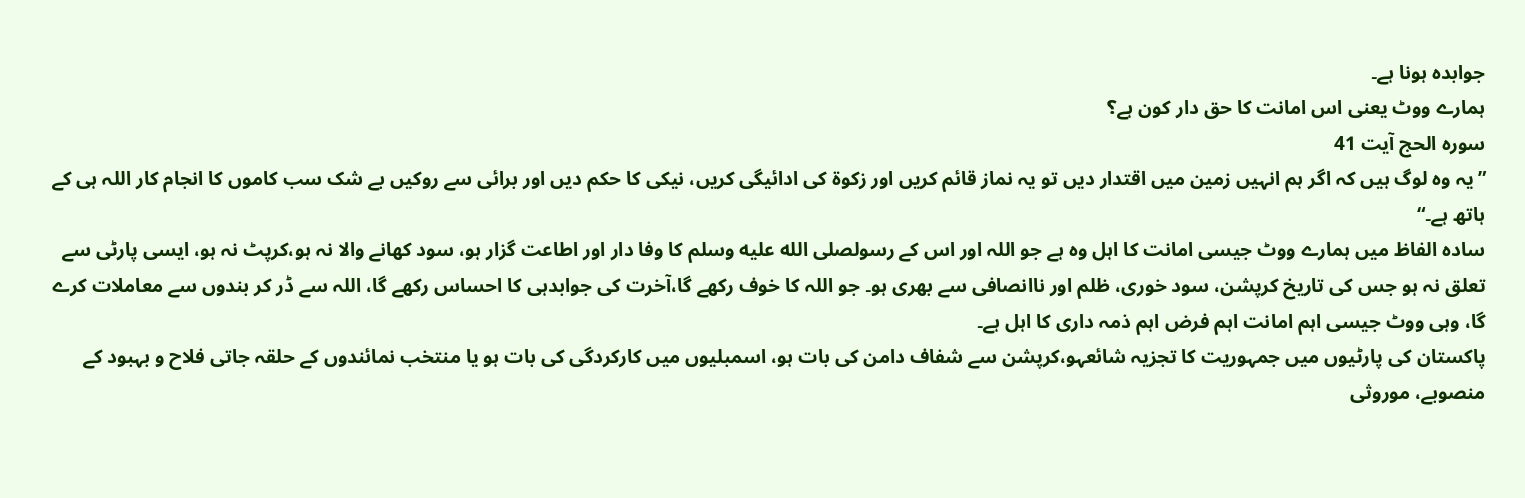جوابدہ ہونا ہے۔
ہمارے ووٹ یعنی اس امانت کا حق دار کون ہے؟
سورہ الحج آیت 41
”یہ وہ لوگ ہیں کہ اگر ہم انہیں زمین میں اقتدار دیں تو یہ نماز قائم کریں اور زکوۃ کی ادائیگی کریں، نیکی کا حکم دیں اور برائی سے روکیں بے شک سب کاموں کا انجام کار اللہ ہی کے ہاتھ ہے۔“
سادہ الفاظ میں ہمارے ووٹ جیسی امانت کا اہل وہ ہے جو اللہ اور اس کے رسولصلى الله عليه وسلم کا وفا دار اور اطاعت گزار ہو، سود کھانے والا نہ ہو،کرپٹ نہ ہو، ایسی پارٹی سے تعلق نہ ہو جس کی تاریخ کرپشن، سود خوری، ظلم اور ناانصافی سے بھری ہو۔ جو اللہ کا خوف رکھے گا،آخرت کی جوابدہی کا احساس رکھے گا، اللہ سے ڈر کر بندوں سے معاملات کرے گا، وہی ووٹ جیسی اہم امانت اہم فرض اہم ذمہ داری کا اہل ہے۔
پاکستان کی پارٹیوں میں جمہوریت کا تجزیہ شائعہو،کرپشن سے شفاف دامن کی بات ہو، اسمبلیوں میں کارکردگی کی بات ہو یا منتخب نمائندوں کے حلقہ جاتی فلاح و بہبود کے منصوبے، موروثی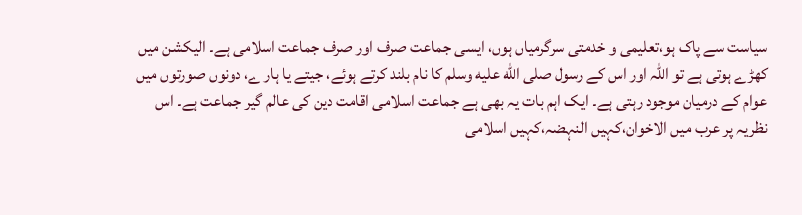سیاست سے پاک ہو،تعلیمی و خدمتی سرگرمیاں ہوں، ایسی جماعت صرف اور صرف جماعت اسلامی ہے۔ الیکشن میں کھڑے ہوتی ہے تو اللہ اور اس کے رسول صلى الله عليه وسلم کا نام بلند کرتے ہوئے، جیتے یا ہار ے، دونوں صورتوں میں عوام کے درمیان موجود رہتی ہے۔ ایک اہم بات یہ بھی ہے جماعت اسلامی اقامت دین کی عالم گیر جماعت ہے۔ اس نظریہ پر عرب میں الاخوان،کہیں النہضہ،کہیں اسلامی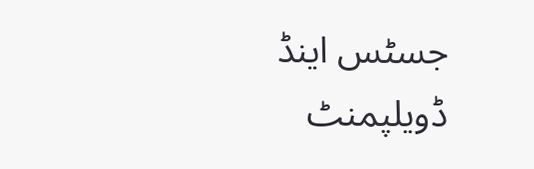جسٹس اینڈ ڈویلپمنٹ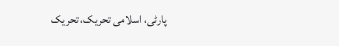پارٹی، اسلامی تحریک، تحریک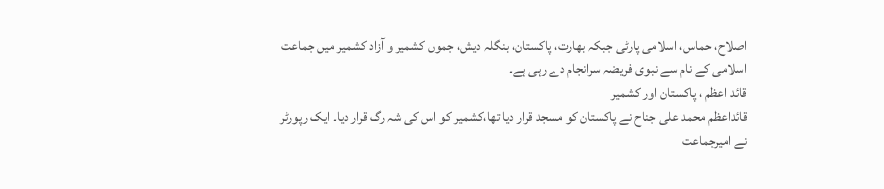اصلاح، حماس، اسلامی پارٹی جبکہ بھارت، پاکستان، بنگلہ دیش، جموں کشمیر و آزاد کشمیر میں جماعت اسلامی کے نام سے نبوی فریضہ سرانجام دے رہی ہے۔
قائد اعظم ، پاکستان اور کشمیر
قائداعظم محمد علی جناح نے پاکستان کو مسجد قرار دیا تھا،کشمیر کو اس کی شہ رگ قرار دیا۔ ایک رپورٹر نے امیرجماعت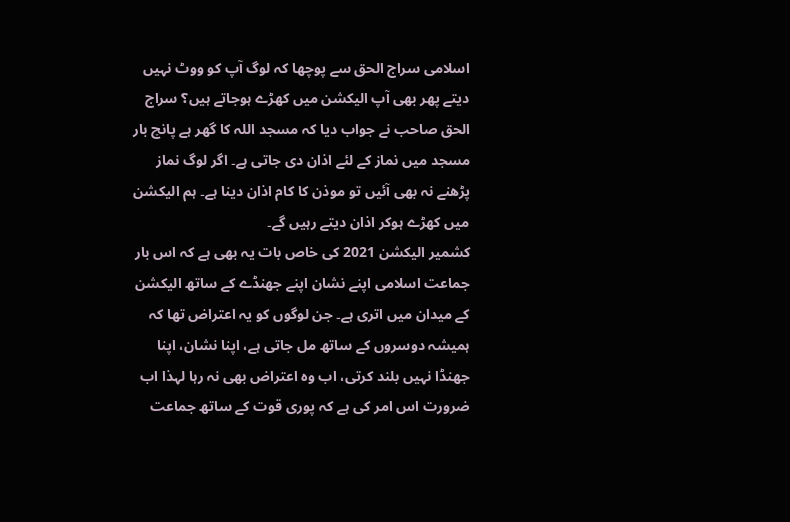اسلامی سراج الحق سے پوچھا کہ لوگ آپ کو ووٹ نہیں دیتے پھر بھی آپ الیکشن میں کھڑے ہوجاتے ہیں؟ سراج الحق صاحب نے جواب دیا کہ مسجد اللہ کا گھر ہے پانچ بار مسجد میں نماز کے لئے اذان دی جاتی ہے۔ اگر لوگ نماز پڑھنے نہ بھی آئیں تو موذن کا کام اذان دینا ہے۔ ہم الیکشن میں کھڑے ہوکر اذان دیتے رہیں گے۔
کشمیر الیکشن 2021 کی خاص بات یہ بھی ہے کہ اس بار جماعت اسلامی اپنے نشان اپنے جھنڈے کے ساتھ الیکشن کے میدان میں اتری ہے۔ جن لوگوں کو یہ اعتراض تھا کہ ہمیشہ دوسروں کے ساتھ مل جاتی ہے، اپنا نشان، اپنا جھنڈا نہیں بلند کرتی، اب وہ اعتراض بھی نہ رہا لہذا اب ضرورت اس امر کی ہے کہ پوری قوت کے ساتھ جماعت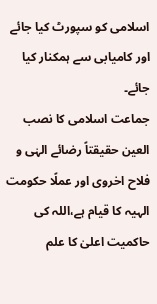اسلامی کو سپورٹ کیا جائے اور کامیابی سے ہمکنار کیا جائے۔
جماعت اسلامی کا نصب العین حقیقتاً رضائے الہٰی و فلاح اخروی اور عملًا حکومت الہیہ کا قیام ہے،اللہ کی حاکمیت اعلیٰ کا علم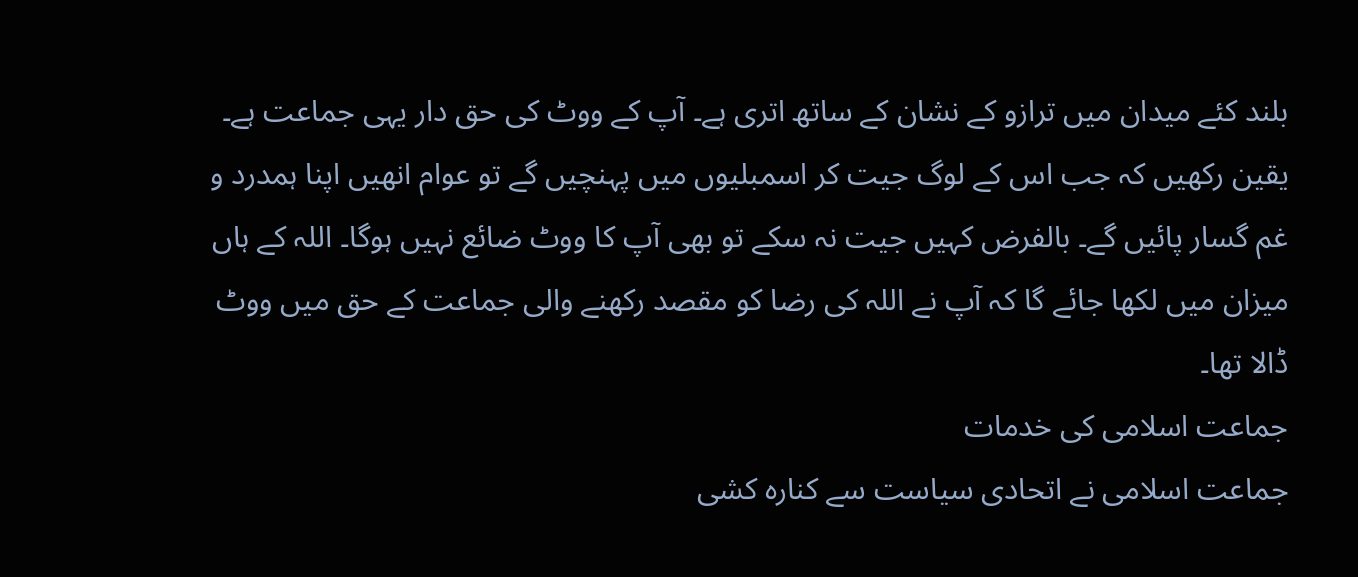بلند کئے میدان میں ترازو کے نشان کے ساتھ اتری ہے۔ آپ کے ووٹ کی حق دار یہی جماعت ہے۔ یقین رکھیں کہ جب اس کے لوگ جیت کر اسمبلیوں میں پہنچیں گے تو عوام انھیں اپنا ہمدرد و غم گسار پائیں گے۔ بالفرض کہیں جیت نہ سکے تو بھی آپ کا ووٹ ضائع نہیں ہوگا۔ اللہ کے ہاں میزان میں لکھا جائے گا کہ آپ نے اللہ کی رضا کو مقصد رکھنے والی جماعت کے حق میں ووٹ ڈالا تھا۔
جماعت اسلامی کی خدمات
جماعت اسلامی نے اتحادی سیاست سے کنارہ کشی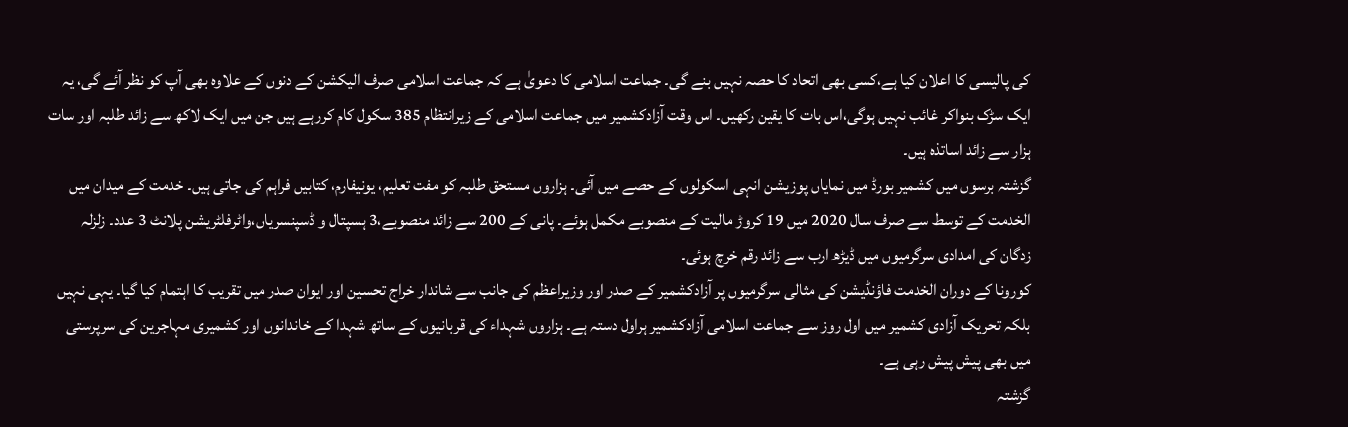کی پالیسی کا اعلان کیا ہے،کسی بھی اتحاد کا حصہ نہیں بنے گی۔ جماعت اسلامی کا دعویٰ ہے کہ جماعت اسلامی صرف الیکشن کے دنوں کے علاوہ بھی آپ کو نظر آئے گی، یہ ایک سڑک بنواکر غائب نہیں ہوگی،اس بات کا یقین رکھیں۔ اس وقت آزادکشمیر میں جماعت اسلامی کے زیرانتظام 385 سکول کام کررہے ہیں جن میں ایک لاکھ سے زائد طلبہ اور سات ہزار سے زائد اساتذہ ہیں۔
گزشتہ برسوں میں کشمیر بورڈ میں نمایاں پوزیشن انہی اسکولوں کے حصے میں آئی۔ ہزاروں مستحق طلبہ کو مفت تعلیم، یونیفارم، کتابیں فراہم کی جاتی ہیں۔ خدمت کے میدان میں الخدمت کے توسط سے صرف سال 2020 میں 19 کروڑ مالیت کے منصوبے مکمل ہوئے۔ پانی کے 200 سے زائد منصوبے،3 ہسپتال و ڈسپنسریاں،واٹرفلٹریشن پلانٹ 3 عدد۔ زلزلہ زدگان کی امدادی سرگرمیوں میں ڈیڑھ ارب سے زائد رقم خرچ ہوئی۔
کورونا کے دوران الخدمت فاؤنڈیشن کی مثالی سرگرمیوں پر آزادکشمیر کے صدر اور وزیراعظم کی جانب سے شاندار خراج تحسین اور ایوان صدر میں تقریب کا اہتمام کیا گیا۔ یہی نہیں بلکہ تحریک آزادی کشمیر میں اول روز سے جماعت اسلامی آزادکشمیر ہراول دستہ ہے۔ ہزاروں شہداء کی قربانیوں کے ساتھ شہدا کے خاندانوں اور کشمیری مہاجرین کی سرپرستی میں بھی پیش پیش رہی ہے۔
گزشتہ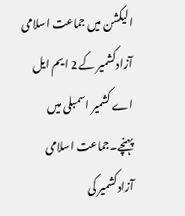الیکشن میں جماعت اسلامی آزادکشمیر کے 2 ایم ایل اے کشمیر اسمبلی میں پہنچے۔جماعت اسلامی آزادکشمیر کی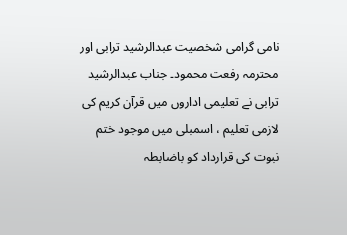نامی گرامی شخصیت عبدالرشید ترابی اور محترمہ رفعت محمود۔ جناب عبدالرشید ترابی نے تعلیمی اداروں میں قرآن کریم کی لازمی تعلیم ، اسمبلی میں موجود ختم نبوت کی قرارداد کو باضابطہ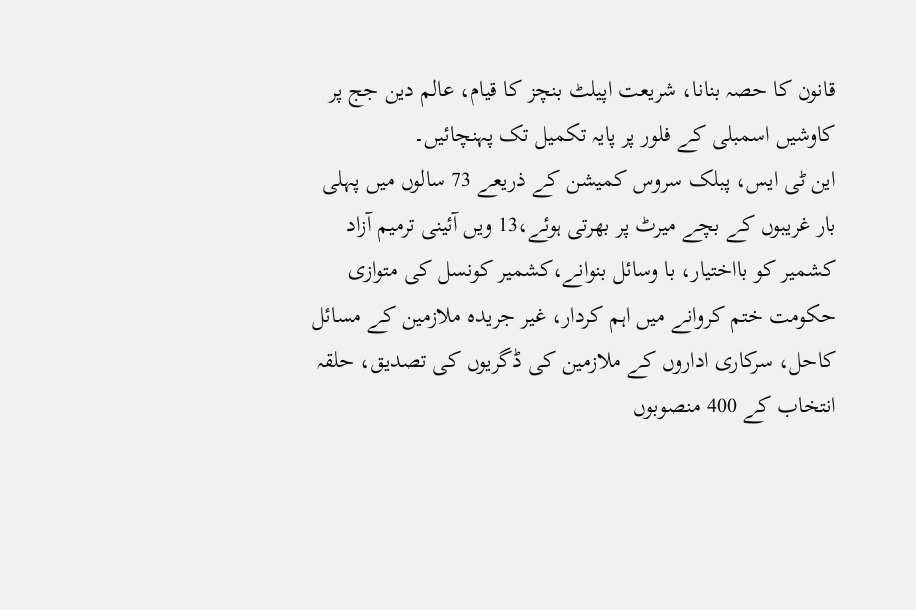قانون کا حصہ بنانا، شریعت اپیلٹ بنچز کا قیام، عالم دین جج پر کاوشیں اسمبلی کے فلور پر پایہ تکمیل تک پہنچائیں۔
این ٹی ایس، پبلک سروس کمیشن کے ذریعے 73 سالوں میں پہلی بار غریبوں کے بچے میرٹ پر بھرتی ہوئے،13 ویں آئینی ترمیم آزاد کشمیر کو بااختیار، با وسائل بنوانے،کشمیر کونسل کی متوازی حکومت ختم کروانے میں اہم کردار، غیر جریدہ ملازمین کے مسائل کاحل، سرکاری اداروں کے ملازمین کی ڈگریوں کی تصدیق، حلقہ انتخاب کے 400 منصوبوں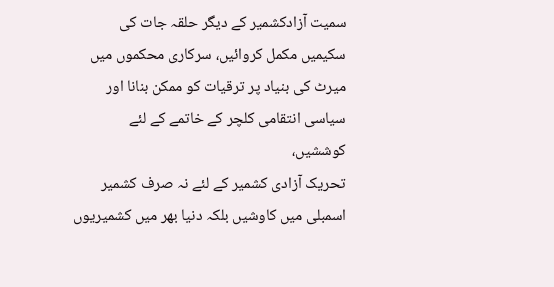سمیت آزادکشمیر کے دیگر حلقہ جات کی سکیمیں مکمل کروائیں، سرکاری محکموں میں میرٹ کی بنیاد پر ترقیات کو ممکن بنانا اور سیاسی انتقامی کلچر کے خاتمے کے لئے کوششیں،
تحریک آزادی کشمیر کے لئے نہ صرف کشمیر اسمبلی میں کاوشیں بلکہ دنیا بھر میں کشمیریوں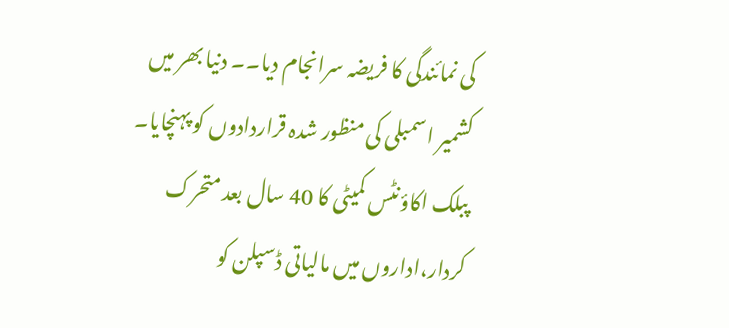کی نمائندگی کا فریضہ سرانجام دیا۔۔ دنیا بھر میں کشمیر اسمبلی کی منظور شدہ قراردادوں کو پہنچایا۔ پبلک اکاؤنٹس کمیٹی کا 40 سال بعد متحرک کردار،اداروں میں مالیاتی ڈسپلن کو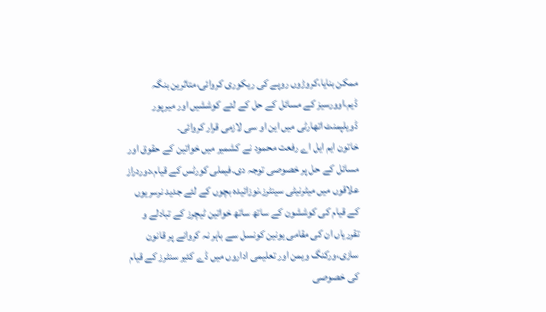ممکن بنایا،کروڑوں روپے کی ریکوری کروائی،متاثرین بنگہ ڈیم،اوورسیز کے مسائل کے حل کے لئے کوششیں اور میرپور ڈویلپمنٹ اتھارٹی میں این او سی لازمی قرار کروائی۔
خاتون ایم ایل اے رفعت محمود نے کشمیر میں خواتین کے حقوق اور مسائل کے حل پر خصوصی توجہ دی۔فیملی کورٹس کے قیام،دوردراز علاقوں میں میٹرنیٹی سینٹرز،نوزائیدہ بچوں کے لئے جدید نرسریوں کے قیام کی کوششون کے ساتھ ساتھ خواتین ٹیچرز کے تبادلے و تقرریاں ان کی مقامی یونین کونسل سے باہر نہ کروانے پر قانون سازی،ورکنگ ویمن اور تعلیمی اداروں میں ڈے کئیر سنٹرز کے قیام کی خصوصی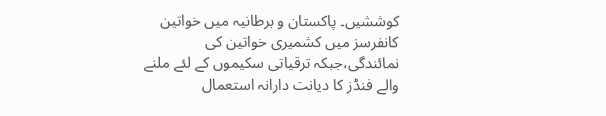کوششیں۔ پاکستان و برطانیہ میں خواتین کانفرسز میں کشمیری خواتین کی نمائندگی،جبکہ ترقیاتی سکیموں کے لئے ملنے والے فنڈز کا دیانت دارانہ استعمال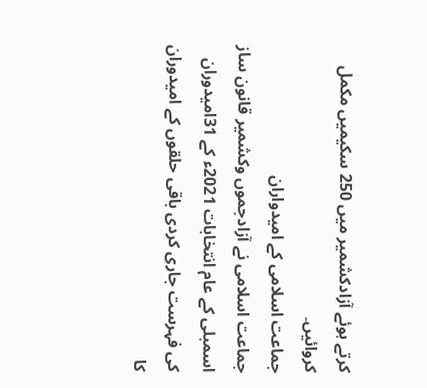کرتے ہوئے آزادکشمیر میں 250 سکیمیں مکمل کروائیں۔
جماعت اسلامی کے امیدواران
جماعت اسلامی نے آزادجموں وکشمیر قانون ساز اسمبلی کے عام انتخابات 2021ء کے 31امیدوران کی فہرست جاری کردی باقی حلقوں کے امیدوران کا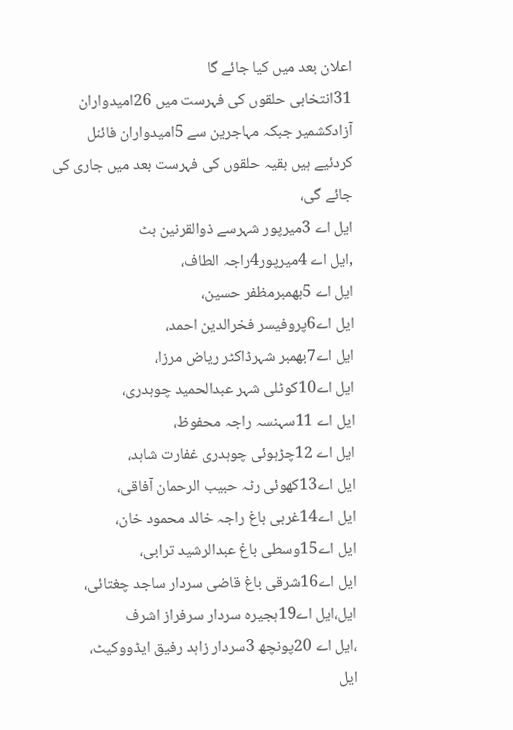اعلان بعد میں کیا جائے گا
31انتخابی حلقوں کی فہرست میں 26امیدواران آزادکشمیر جبکہ مہاجرین سے 5امیدواران فائنل کردئیے ہیں بقیہ حلقوں کی فہرست بعد میں جاری کی جائے گی،
ایل اے 3میرپور شہرسے ذوالقرنین بٹ
,ایل اے 4میرپور4راجہ الطاف،
ایل اے 5بھمبرمظفر حسین،
ایل اے6پروفیسر فخرالدین احمد،
ایل اے7بھمبر شہرڈاکٹر ریاض مرزا،
ایل اے10کوٹلی شہر عبدالحمید چوہدری،
ایل اے 11سہنسہ راجہ محفوظ،
ایل اے 12چڑہوئی چوہدری غفارت شاہد،
ایل اے13کھوئی رٹہ حبیب الرحمان آفاقی،
ایل اے14غربی باغ راجہ خالد محمود خان،
ایل اے15وسطی باغ عبدالرشید ترابی،
ایل اے16شرقی باغ قاضی سردار ساجد چغتائی،
ایل،ایل اے19ہجیرہ سردار سرفراز اشرف
،ایل اے 20پونچھ 3سردار زاہد رفیق ایڈووکیٹ،
ایل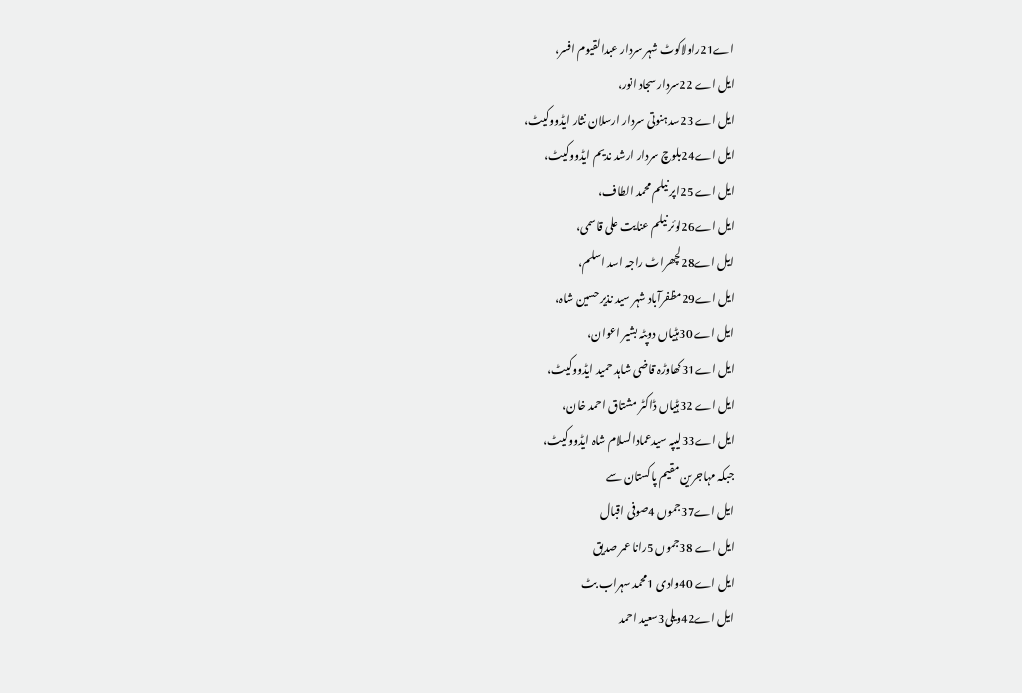اے21راولاکوٹ شہر سردار عبدالقیوم افسر،
ایل اے 22سردار سجاد انور،
ایل اے 23سدہنوتی سردار ارسلان نثار ایڈووکیٹ،
ایل اے24بلوچ سردار ارشد ندیم ایڈووکیٹ،
ایل اے 25اپر نیلم محمد الطاف،
ایل اے26لوئر نیلم عنایت علی قاسمی،
ایل اے28لچھراٹ راجہ اسد اسلم،
ایل اے29مظفرآباد شہر سید نذیر حسین شاہ،
ایل اے 30ہٹیاں دوپٹہ بشیر اعوان،
ایل اے31کھاوڑہ قاضی شاہد حمید ایڈووکیٹ،
ایل اے 32ہٹیاں ڈاکٹر مشتاق احمد خان،
ایل اے33لیپہ سیدعمادالسلام شاہ ایڈووکیٹ،
جبکہ مہاجرین مقیم پاکستان سے
ایل اے37جموں 4صوفی اقبال
ایل اے 38جموں 5رانا عمر صدیق
ایل اے 40وادی 1محمد سہراب بٹ
ایل اے42ویلی3سعید احمد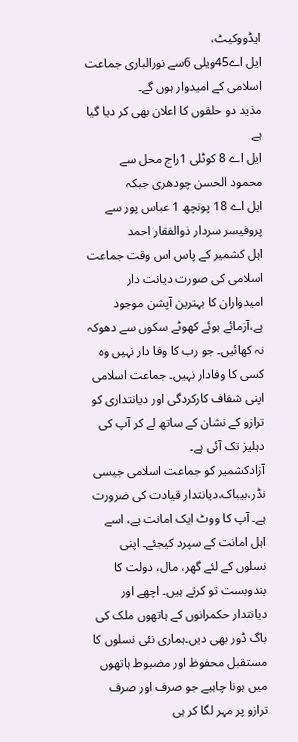ایڈووکیٹ،
ایل اے45ویلی 6سے نورالباری جماعت اسلامی کے امیدوار ہوں گے۔
مذید دو حلقوں کا اعلان بھی کر دیا گیا ہے
ایل اے 8 کوٹلی 1راج محل سے محمود الحسن چودھری جبکہ
ایل اے 18 پونچھ 1 عباس پور سے پروفیسر سردار ذوالفقار احمد
اہل کشمیر کے پاس اس وقت جماعت اسلامی کی صورت دیانت دار امیدواران کا بہترین آپشن موجود ہے،آزمائے ہوئے کھوٹے سکوں سے دھوکہ نہ کھائیں۔ جو رب کا وفا دار نہیں وہ کسی کا وفادار نہیں۔ جماعت اسلامی اپنی شفاف کارکردگی اور دیانتداری کو ترازو کے نشان کے ساتھ لے کر آپ کی دہلیز تک آئی ہے۔
آزادکشمیر کو جماعت اسلامی جیسی نڈر،بیباک،دیانتدار قیادت کی ضرورت ہے۔ آپ کا ووٹ ایک امانت ہے، اسے اہل امانت کے سپرد کیجئے۔ اپنی نسلوں کے لئے گھر، مال، دولت کا بندوبست تو کرتے ہیں۔ اچھے اور دیانتدار حکمرانوں کے ہاتھوں ملک کی باگ ڈور بھی دیں۔ہماری نئی نسلوں کا مستقبل محفوظ اور مضبوط ہاتھوں میں ہونا چاہیے جو صرف اور صرف ترازو پر مہر لگا کر ہی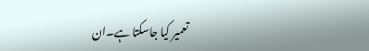تعمیر کیا جاسکتا ہے۔ان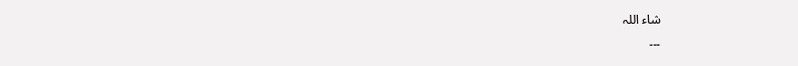شاء اللہ
۔۔۔